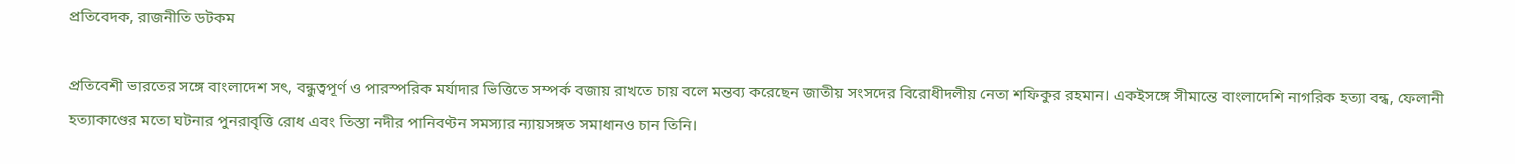প্রতিবেদক, রাজনীতি ডটকম

প্রতিবেশী ভারতের সঙ্গে বাংলাদেশ সৎ, বন্ধুত্বপূর্ণ ও পারস্পরিক মর্যাদার ভিত্তিতে সম্পর্ক বজায় রাখতে চায় বলে মন্তব্য করেছেন জাতীয় সংসদের বিরোধীদলীয় নেতা শফিকুর রহমান। একইসঙ্গে সীমান্তে বাংলাদেশি নাগরিক হত্যা বন্ধ, ফেলানী হত্যাকাণ্ডের মতো ঘটনার পুনরাবৃত্তি রোধ এবং তিস্তা নদীর পানিবণ্টন সমস্যার ন্যায়সঙ্গত সমাধানও চান তিনি।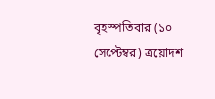বৃহস্পতিবার (১০ সেপ্টেম্বর) ত্রয়োদশ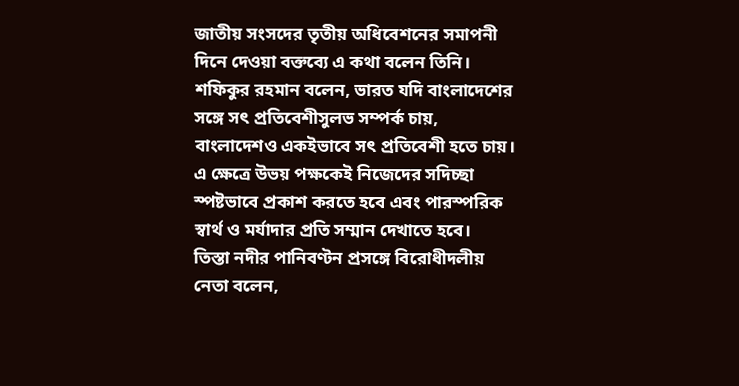জাতীয় সংসদের তৃতীয় অধিবেশনের সমাপনী দিনে দেওয়া বক্তব্যে এ কথা বলেন তিনি।
শফিকুর রহমান বলেন, ভারত যদি বাংলাদেশের সঙ্গে সৎ প্রতিবেশীসুলভ সম্পর্ক চায়, বাংলাদেশও একইভাবে সৎ প্রতিবেশী হতে চায়। এ ক্ষেত্রে উভয় পক্ষকেই নিজেদের সদিচ্ছা স্পষ্টভাবে প্রকাশ করতে হবে এবং পারস্পরিক স্বার্থ ও মর্যাদার প্রতি সম্মান দেখাতে হবে।
তিস্তা নদীর পানিবণ্টন প্রসঙ্গে বিরোধীদলীয় নেতা বলেন,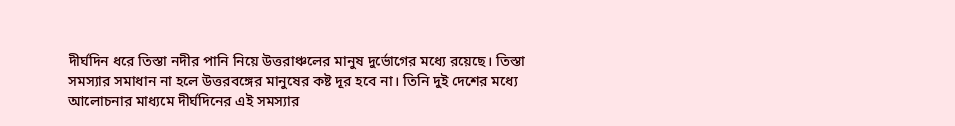দীর্ঘদিন ধরে তিস্তা নদীর পানি নিয়ে উত্তরাঞ্চলের মানুষ দুর্ভোগের মধ্যে রয়েছে। তিস্তা সমস্যার সমাধান না হলে উত্তরবঙ্গের মানুষের কষ্ট দূর হবে না। তিনি দুই দেশের মধ্যে আলোচনার মাধ্যমে দীর্ঘদিনের এই সমস্যার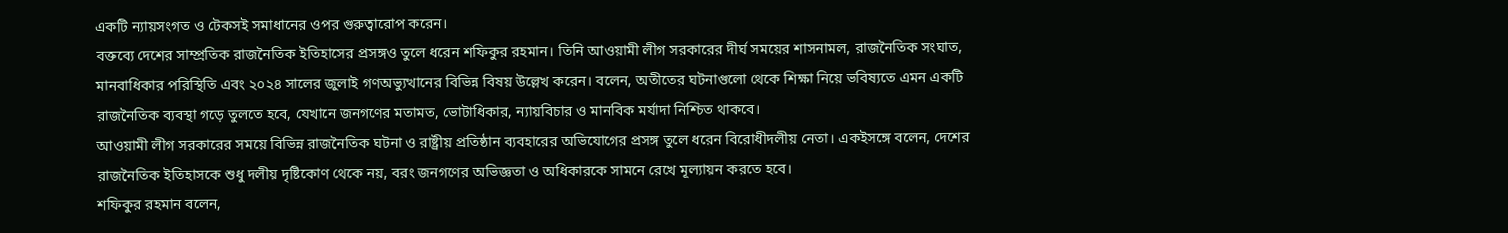একটি ন্যায়সংগত ও টেকসই সমাধানের ওপর গুরুত্বারোপ করেন।
বক্তব্যে দেশের সাম্প্রতিক রাজনৈতিক ইতিহাসের প্রসঙ্গও তুলে ধরেন শফিকুর রহমান। তিনি আওয়ামী লীগ সরকারের দীর্ঘ সময়ের শাসনামল, রাজনৈতিক সংঘাত, মানবাধিকার পরিস্থিতি এবং ২০২৪ সালের জুলাই গণঅভ্যুত্থানের বিভিন্ন বিষয় উল্লেখ করেন। বলেন, অতীতের ঘটনাগুলো থেকে শিক্ষা নিয়ে ভবিষ্যতে এমন একটি রাজনৈতিক ব্যবস্থা গড়ে তুলতে হবে, যেখানে জনগণের মতামত, ভোটাধিকার, ন্যায়বিচার ও মানবিক মর্যাদা নিশ্চিত থাকবে।
আওয়ামী লীগ সরকারের সময়ে বিভিন্ন রাজনৈতিক ঘটনা ও রাষ্ট্রীয় প্রতিষ্ঠান ব্যবহারের অভিযোগের প্রসঙ্গ তুলে ধরেন বিরোধীদলীয় নেতা। একইসঙ্গে বলেন, দেশের রাজনৈতিক ইতিহাসকে শুধু দলীয় দৃষ্টিকোণ থেকে নয়, বরং জনগণের অভিজ্ঞতা ও অধিকারকে সামনে রেখে মূল্যায়ন করতে হবে।
শফিকুর রহমান বলেন,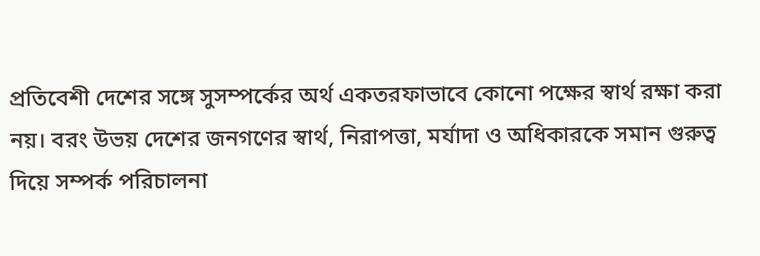প্রতিবেশী দেশের সঙ্গে সুসম্পর্কের অর্থ একতরফাভাবে কোনো পক্ষের স্বার্থ রক্ষা করা নয়। বরং উভয় দেশের জনগণের স্বার্থ, নিরাপত্তা, মর্যাদা ও অধিকারকে সমান গুরুত্ব দিয়ে সম্পর্ক পরিচালনা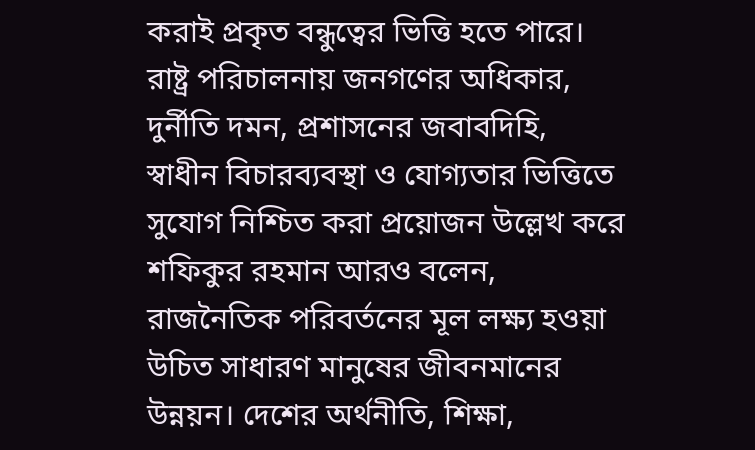করাই প্রকৃত বন্ধুত্বের ভিত্তি হতে পারে।
রাষ্ট্র পরিচালনায় জনগণের অধিকার, দুর্নীতি দমন, প্রশাসনের জবাবদিহি, স্বাধীন বিচারব্যবস্থা ও যোগ্যতার ভিত্তিতে সুযোগ নিশ্চিত করা প্রয়োজন উল্লেখ করে শফিকুর রহমান আরও বলেন, রাজনৈতিক পরিবর্তনের মূল লক্ষ্য হওয়া উচিত সাধারণ মানুষের জীবনমানের উন্নয়ন। দেশের অর্থনীতি, শিক্ষা,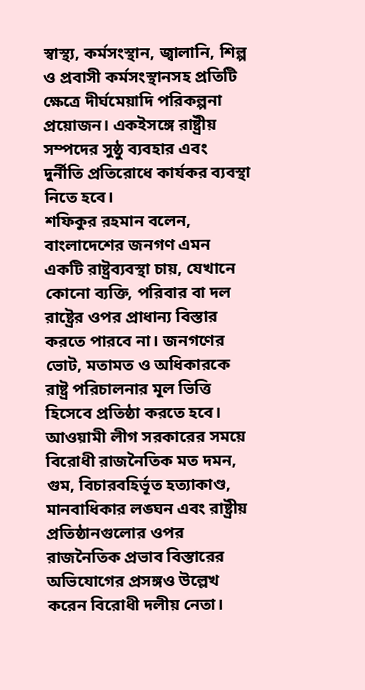স্বাস্থ্য, কর্মসংস্থান, জ্বালানি, শিল্প ও প্রবাসী কর্মসংস্থানসহ প্রতিটি ক্ষেত্রে দীর্ঘমেয়াদি পরিকল্পনা প্রয়োজন। একইসঙ্গে রাষ্ট্রীয় সম্পদের সুষ্ঠু ব্যবহার এবং দুর্নীতি প্রতিরোধে কার্যকর ব্যবস্থা নিতে হবে।
শফিকুর রহমান বলেন, বাংলাদেশের জনগণ এমন একটি রাষ্ট্রব্যবস্থা চায়, যেখানে কোনো ব্যক্তি, পরিবার বা দল রাষ্ট্রের ওপর প্রাধান্য বিস্তার করতে পারবে না। জনগণের ভোট, মতামত ও অধিকারকে রাষ্ট্র পরিচালনার মূল ভিত্তি হিসেবে প্রতিষ্ঠা করতে হবে।
আওয়ামী লীগ সরকারের সময়ে বিরোধী রাজনৈতিক মত দমন, গুম, বিচারবহির্ভূত হত্যাকাণ্ড, মানবাধিকার লঙ্ঘন এবং রাষ্ট্রীয় প্রতিষ্ঠানগুলোর ওপর রাজনৈতিক প্রভাব বিস্তারের অভিযোগের প্রসঙ্গও উল্লেখ করেন বিরোধী দলীয় নেতা।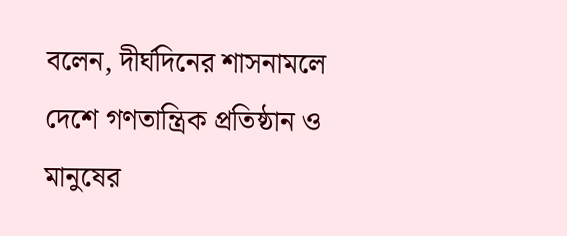বলেন, দীর্ঘদিনের শাসনামলে দেশে গণতান্ত্রিক প্রতিষ্ঠান ও মানুষের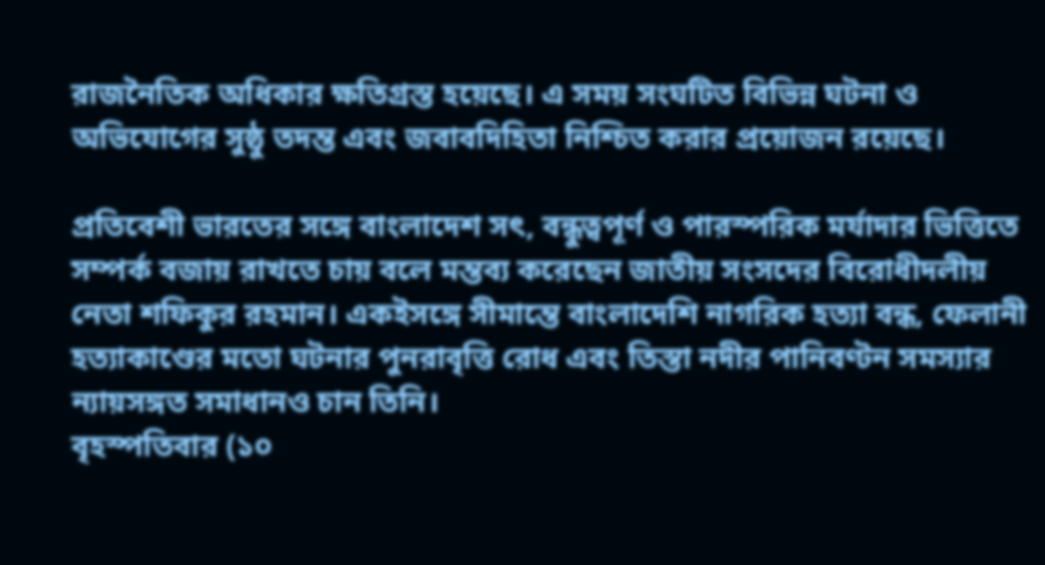রাজনৈতিক অধিকার ক্ষতিগ্রস্ত হয়েছে। এ সময় সংঘটিত বিভিন্ন ঘটনা ও অভিযোগের সুষ্ঠু তদন্ত এবং জবাবদিহিতা নিশ্চিত করার প্রয়োজন রয়েছে।

প্রতিবেশী ভারতের সঙ্গে বাংলাদেশ সৎ, বন্ধুত্বপূর্ণ ও পারস্পরিক মর্যাদার ভিত্তিতে সম্পর্ক বজায় রাখতে চায় বলে মন্তব্য করেছেন জাতীয় সংসদের বিরোধীদলীয় নেতা শফিকুর রহমান। একইসঙ্গে সীমান্তে বাংলাদেশি নাগরিক হত্যা বন্ধ, ফেলানী হত্যাকাণ্ডের মতো ঘটনার পুনরাবৃত্তি রোধ এবং তিস্তা নদীর পানিবণ্টন সমস্যার ন্যায়সঙ্গত সমাধানও চান তিনি।
বৃহস্পতিবার (১০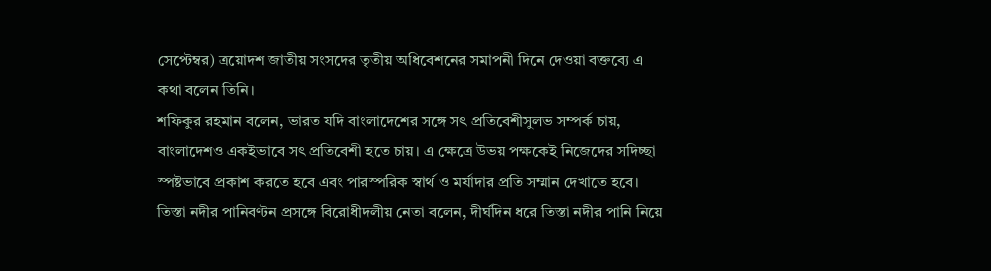সেপ্টেম্বর) ত্রয়োদশ জাতীয় সংসদের তৃতীয় অধিবেশনের সমাপনী দিনে দেওয়া বক্তব্যে এ কথা বলেন তিনি।
শফিকুর রহমান বলেন, ভারত যদি বাংলাদেশের সঙ্গে সৎ প্রতিবেশীসুলভ সম্পর্ক চায়, বাংলাদেশও একইভাবে সৎ প্রতিবেশী হতে চায়। এ ক্ষেত্রে উভয় পক্ষকেই নিজেদের সদিচ্ছা স্পষ্টভাবে প্রকাশ করতে হবে এবং পারস্পরিক স্বার্থ ও মর্যাদার প্রতি সম্মান দেখাতে হবে।
তিস্তা নদীর পানিবণ্টন প্রসঙ্গে বিরোধীদলীয় নেতা বলেন, দীর্ঘদিন ধরে তিস্তা নদীর পানি নিয়ে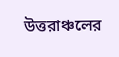উত্তরাঞ্চলের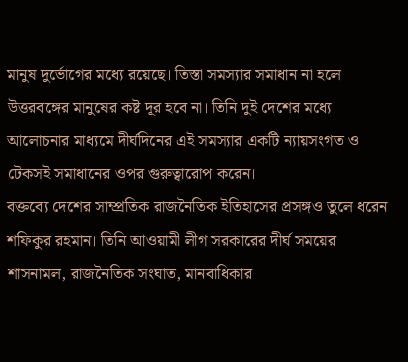মানুষ দুর্ভোগের মধ্যে রয়েছে। তিস্তা সমস্যার সমাধান না হলে উত্তরবঙ্গের মানুষের কষ্ট দূর হবে না। তিনি দুই দেশের মধ্যে আলোচনার মাধ্যমে দীর্ঘদিনের এই সমস্যার একটি ন্যায়সংগত ও টেকসই সমাধানের ওপর গুরুত্বারোপ করেন।
বক্তব্যে দেশের সাম্প্রতিক রাজনৈতিক ইতিহাসের প্রসঙ্গও তুলে ধরেন শফিকুর রহমান। তিনি আওয়ামী লীগ সরকারের দীর্ঘ সময়ের শাসনামল, রাজনৈতিক সংঘাত, মানবাধিকার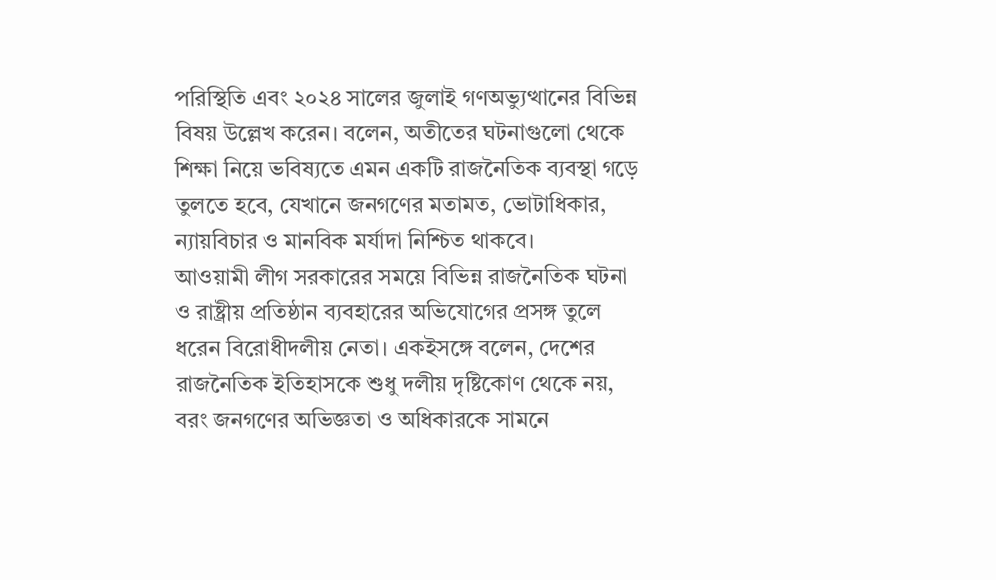পরিস্থিতি এবং ২০২৪ সালের জুলাই গণঅভ্যুত্থানের বিভিন্ন বিষয় উল্লেখ করেন। বলেন, অতীতের ঘটনাগুলো থেকে শিক্ষা নিয়ে ভবিষ্যতে এমন একটি রাজনৈতিক ব্যবস্থা গড়ে তুলতে হবে, যেখানে জনগণের মতামত, ভোটাধিকার, ন্যায়বিচার ও মানবিক মর্যাদা নিশ্চিত থাকবে।
আওয়ামী লীগ সরকারের সময়ে বিভিন্ন রাজনৈতিক ঘটনা ও রাষ্ট্রীয় প্রতিষ্ঠান ব্যবহারের অভিযোগের প্রসঙ্গ তুলে ধরেন বিরোধীদলীয় নেতা। একইসঙ্গে বলেন, দেশের রাজনৈতিক ইতিহাসকে শুধু দলীয় দৃষ্টিকোণ থেকে নয়, বরং জনগণের অভিজ্ঞতা ও অধিকারকে সামনে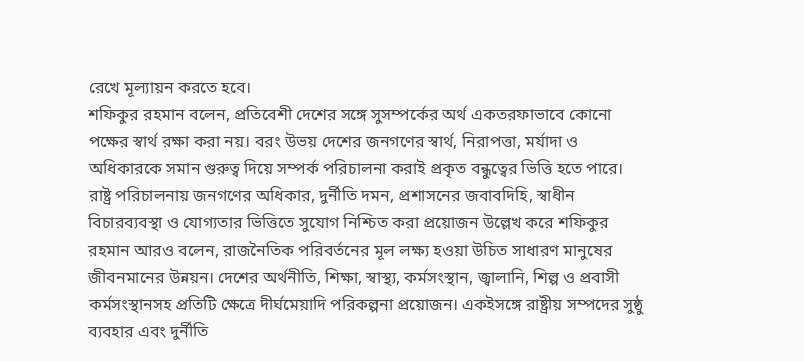রেখে মূল্যায়ন করতে হবে।
শফিকুর রহমান বলেন, প্রতিবেশী দেশের সঙ্গে সুসম্পর্কের অর্থ একতরফাভাবে কোনো পক্ষের স্বার্থ রক্ষা করা নয়। বরং উভয় দেশের জনগণের স্বার্থ, নিরাপত্তা, মর্যাদা ও অধিকারকে সমান গুরুত্ব দিয়ে সম্পর্ক পরিচালনা করাই প্রকৃত বন্ধুত্বের ভিত্তি হতে পারে।
রাষ্ট্র পরিচালনায় জনগণের অধিকার, দুর্নীতি দমন, প্রশাসনের জবাবদিহি, স্বাধীন বিচারব্যবস্থা ও যোগ্যতার ভিত্তিতে সুযোগ নিশ্চিত করা প্রয়োজন উল্লেখ করে শফিকুর রহমান আরও বলেন, রাজনৈতিক পরিবর্তনের মূল লক্ষ্য হওয়া উচিত সাধারণ মানুষের জীবনমানের উন্নয়ন। দেশের অর্থনীতি, শিক্ষা, স্বাস্থ্য, কর্মসংস্থান, জ্বালানি, শিল্প ও প্রবাসী কর্মসংস্থানসহ প্রতিটি ক্ষেত্রে দীর্ঘমেয়াদি পরিকল্পনা প্রয়োজন। একইসঙ্গে রাষ্ট্রীয় সম্পদের সুষ্ঠু ব্যবহার এবং দুর্নীতি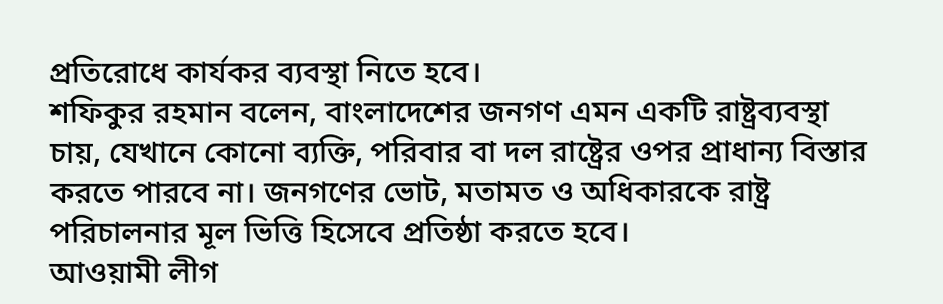প্রতিরোধে কার্যকর ব্যবস্থা নিতে হবে।
শফিকুর রহমান বলেন, বাংলাদেশের জনগণ এমন একটি রাষ্ট্রব্যবস্থা চায়, যেখানে কোনো ব্যক্তি, পরিবার বা দল রাষ্ট্রের ওপর প্রাধান্য বিস্তার করতে পারবে না। জনগণের ভোট, মতামত ও অধিকারকে রাষ্ট্র পরিচালনার মূল ভিত্তি হিসেবে প্রতিষ্ঠা করতে হবে।
আওয়ামী লীগ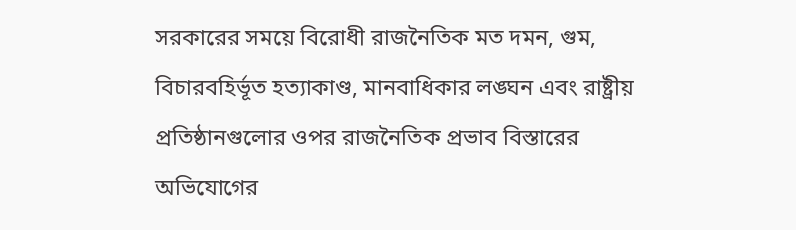সরকারের সময়ে বিরোধী রাজনৈতিক মত দমন, গুম, বিচারবহির্ভূত হত্যাকাণ্ড, মানবাধিকার লঙ্ঘন এবং রাষ্ট্রীয় প্রতিষ্ঠানগুলোর ওপর রাজনৈতিক প্রভাব বিস্তারের অভিযোগের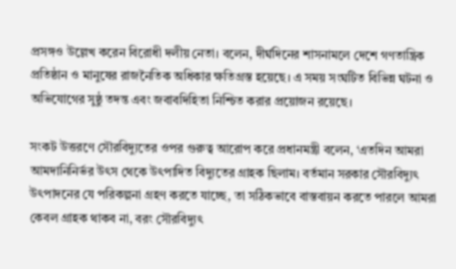প্রসঙ্গও উল্লেখ করেন বিরোধী দলীয় নেতা। বলেন, দীর্ঘদিনের শাসনামলে দেশে গণতান্ত্রিক প্রতিষ্ঠান ও মানুষের রাজনৈতিক অধিকার ক্ষতিগ্রস্ত হয়েছে। এ সময় সংঘটিত বিভিন্ন ঘটনা ও অভিযোগের সুষ্ঠু তদন্ত এবং জবাবদিহিতা নিশ্চিত করার প্রয়োজন রয়েছে।

সংকট উত্তরণে সৌরবিদ্যুতের ওপর গুরুত্ব আরোপ করে প্রধানমন্ত্রী বলেন, ‘এতদিন আমরা আমদানিনির্ভর উৎস থেকে উৎপাদিত বিদ্যুতের গ্রাহক ছিলাম। বর্তমান সরকার সৌরবিদ্যুৎ উৎপাদনের যে পরিকল্পনা গ্রহণ করতে যাচ্ছে, তা সঠিকভাবে বাস্তবায়ন করতে পারলে আমরা কেবল গ্রাহক থাকব না, বরং সৌরবিদ্যুৎ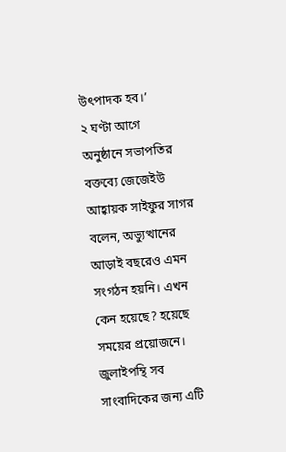উৎপাদক হব।’
২ ঘণ্টা আগে
অনুষ্ঠানে সভাপতির বক্তব্যে জেজেইউ আহ্বায়ক সাইফুর সাগর বলেন, অভ্যুত্থানের আড়াই বছরেও এমন সংগঠন হয়নি। এখন কেন হয়েছে? হয়েছে সময়ের প্রয়োজনে। জুলাইপন্থি সব সাংবাদিকের জন্য এটি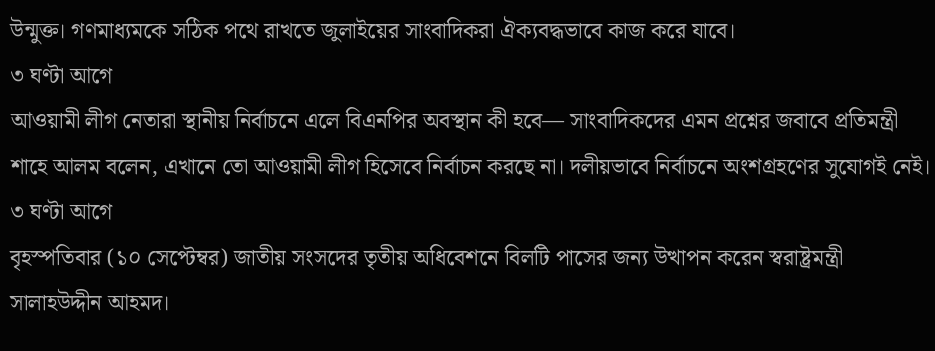উন্মুক্ত। গণমাধ্যমকে সঠিক পথে রাখতে জুলাইয়ের সাংবাদিকরা ঐক্যবদ্ধভাবে কাজ করে যাবে।
৩ ঘণ্টা আগে
আওয়ামী লীগ নেতারা স্থানীয় নির্বাচনে এলে বিএনপির অবস্থান কী হবে— সাংবাদিকদের এমন প্রশ্নের জবাবে প্রতিমন্ত্রী শাহে আলম বলেন, এখানে তো আওয়ামী লীগ হিসেবে নির্বাচন করছে না। দলীয়ভাবে নির্বাচনে অংশগ্রহণের সুযোগই নেই।
৩ ঘণ্টা আগে
বৃহস্পতিবার (১০ সেপ্টেম্বর) জাতীয় সংসদের তৃতীয় অধিবেশনে বিলটি পাসের জন্য উত্থাপন করেন স্বরাষ্ট্রমন্ত্রী সালাহউদ্দীন আহমদ।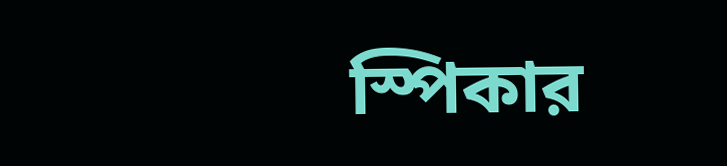স্পিকার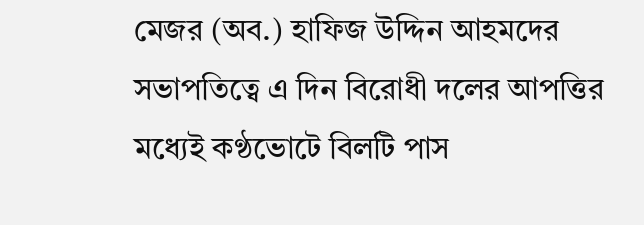মেজর (অব.) হাফিজ উদ্দিন আহমদের সভাপতিত্বে এ দিন বিরোধী দলের আপত্তির মধ্যেই কণ্ঠভোটে বিলটি পাস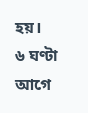হয়।
৬ ঘণ্টা আগে